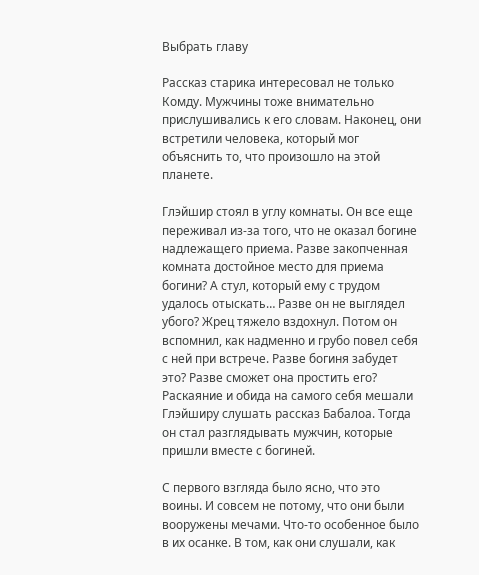Выбрать главу

Рассказ старика интересовал не только Комду. Мужчины тоже внимательно прислушивались к его словам. Наконец, они встретили человека, который мог объяснить то, что произошло на этой планете.

Глэйшир стоял в углу комнаты. Он все еще переживал из-за того, что не оказал богине надлежащего приема. Разве закопченная комната достойное место для приема богини? А стул, который ему с трудом удалось отыскать… Разве он не выглядел убого? Жрец тяжело вздохнул. Потом он вспомнил, как надменно и грубо повел себя с ней при встрече. Разве богиня забудет это? Разве сможет она простить его? Раскаяние и обида на самого себя мешали Глэйширу слушать рассказ Бабалоа. Тогда он стал разглядывать мужчин, которые пришли вместе с богиней.

С первого взгляда было ясно, что это воины. И совсем не потому, что они были вооружены мечами. Что-то особенное было в их осанке. В том, как они слушали, как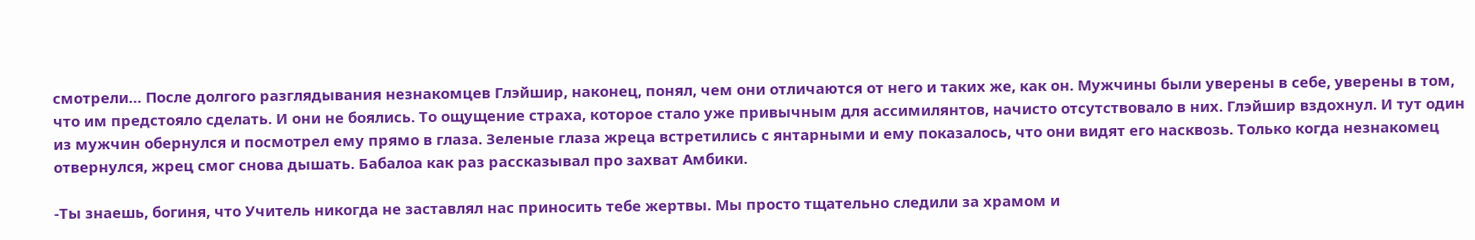смотрели… После долгого разглядывания незнакомцев Глэйшир, наконец, понял, чем они отличаются от него и таких же, как он. Мужчины были уверены в себе, уверены в том, что им предстояло сделать. И они не боялись. То ощущение страха, которое стало уже привычным для ассимилянтов, начисто отсутствовало в них. Глэйшир вздохнул. И тут один из мужчин обернулся и посмотрел ему прямо в глаза. Зеленые глаза жреца встретились с янтарными и ему показалось, что они видят его насквозь. Только когда незнакомец отвернулся, жрец смог снова дышать. Бабалоа как раз рассказывал про захват Амбики.

-Ты знаешь, богиня, что Учитель никогда не заставлял нас приносить тебе жертвы. Мы просто тщательно следили за храмом и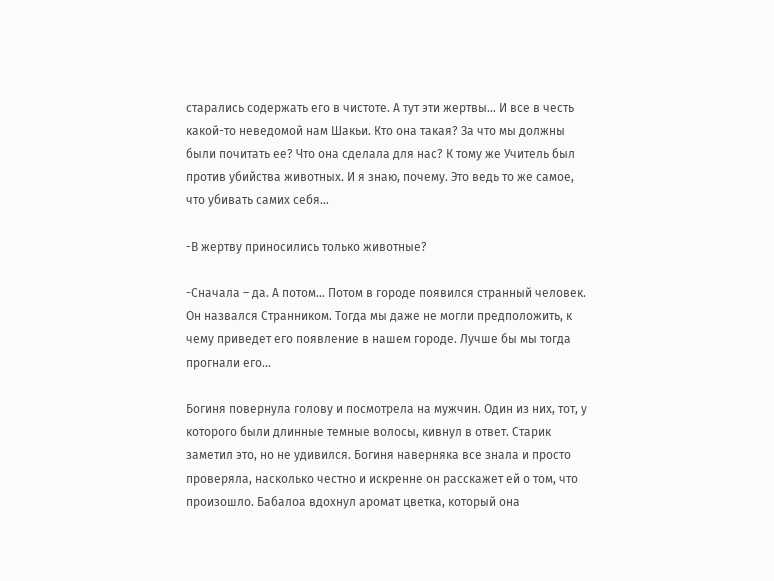старались содержать его в чистоте. А тут эти жертвы… И все в честь какой-то неведомой нам Шакьи. Кто она такая? За что мы должны были почитать ее? Что она сделала для нас? К тому же Учитель был против убийства животных. И я знаю, почему. Это ведь то же самое, что убивать самих себя…

-В жертву приносились только животные?

-Сначала – да. А потом… Потом в городе появился странный человек. Он назвался Странником. Тогда мы даже не могли предположить, к чему приведет его появление в нашем городе. Лучше бы мы тогда прогнали его…

Богиня повернула голову и посмотрела на мужчин. Один из них, тот, у которого были длинные темные волосы, кивнул в ответ. Старик заметил это, но не удивился. Богиня наверняка все знала и просто проверяла, насколько честно и искренне он расскажет ей о том, что произошло. Бабалоа вдохнул аромат цветка, который она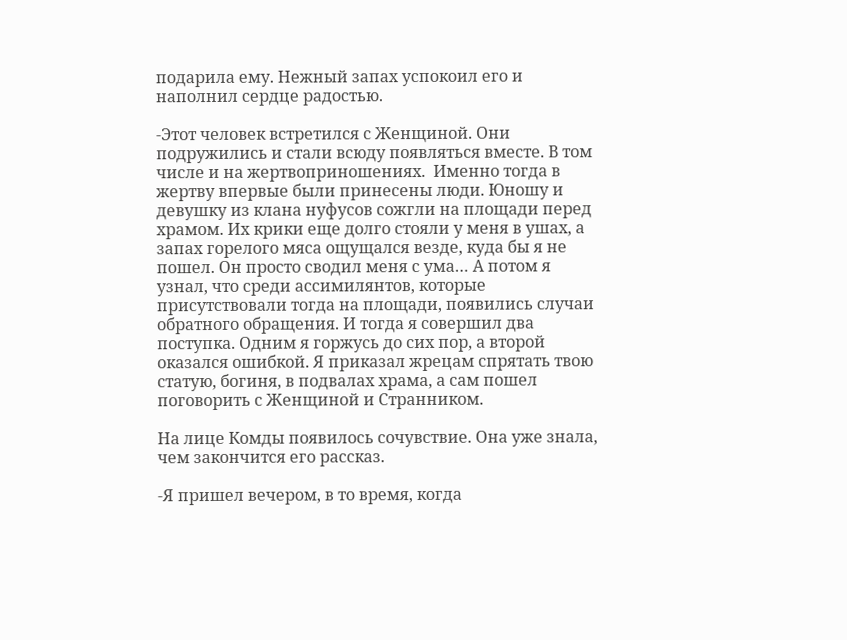подарила ему. Нежный запах успокоил его и наполнил сердце радостью.

-Этот человек встретился с Женщиной. Они подружились и стали всюду появляться вместе. В том числе и на жертвоприношениях.  Именно тогда в жертву впервые были принесены люди. Юношу и девушку из клана нуфусов сожгли на площади перед храмом. Их крики еще долго стояли у меня в ушах, а запах горелого мяса ощущался везде, куда бы я не пошел. Он просто сводил меня с ума… А потом я узнал, что среди ассимилянтов, которые присутствовали тогда на площади, появились случаи обратного обращения. И тогда я совершил два поступка. Одним я горжусь до сих пор, а второй оказался ошибкой. Я приказал жрецам спрятать твою статую, богиня, в подвалах храма, а сам пошел поговорить с Женщиной и Странником.

На лице Комды появилось сочувствие. Она уже знала, чем закончится его рассказ.

-Я пришел вечером, в то время, когда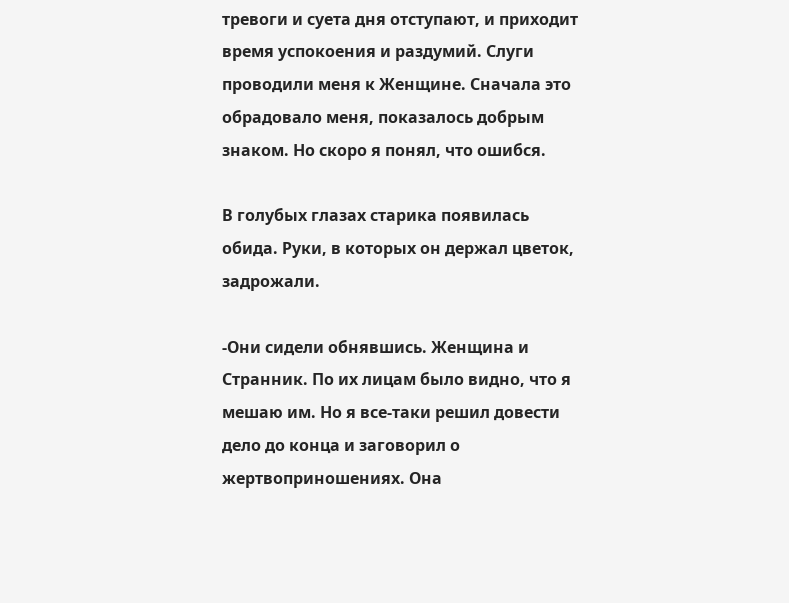тревоги и суета дня отступают, и приходит время успокоения и раздумий. Слуги проводили меня к Женщине. Сначала это обрадовало меня, показалось добрым знаком. Но скоро я понял, что ошибся.

В голубых глазах старика появилась обида. Руки, в которых он держал цветок, задрожали.

-Они сидели обнявшись. Женщина и Странник. По их лицам было видно, что я мешаю им. Но я все-таки решил довести дело до конца и заговорил о жертвоприношениях. Она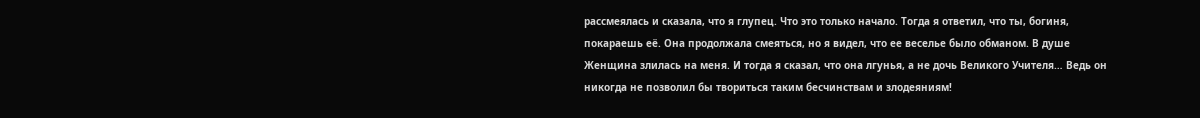рассмеялась и сказала, что я глупец. Что это только начало. Тогда я ответил, что ты, богиня, покараешь её. Она продолжала смеяться, но я видел, что ее веселье было обманом. В душе Женщина злилась на меня. И тогда я сказал, что она лгунья, а не дочь Великого Учителя… Ведь он никогда не позволил бы твориться таким бесчинствам и злодеяниям!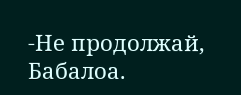-Не продолжай, Бабалоа.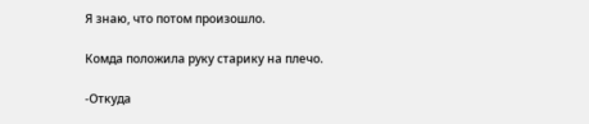Я знаю, что потом произошло.

Комда положила руку старику на плечо.

-Откуда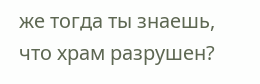же тогда ты знаешь, что храм разрушен?